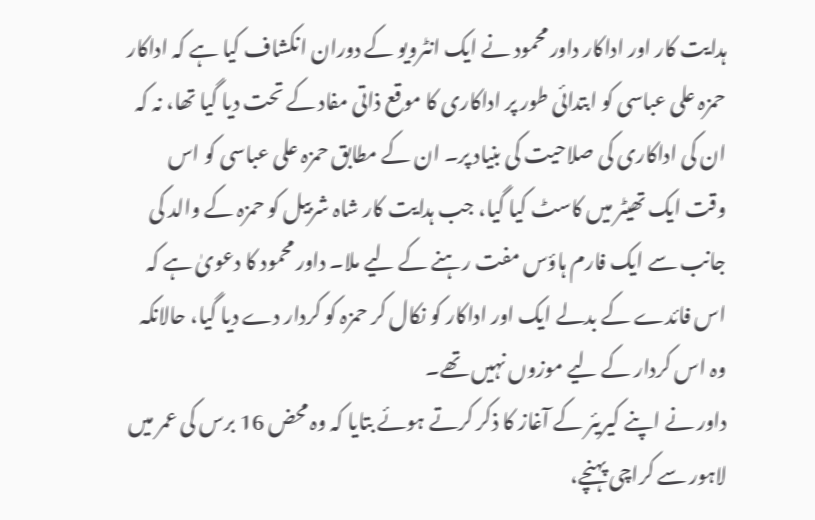ہدایت کار اور اداکار داور محمود نے ایک انٹرویو کے دوران انکشاف کیا ہے کہ اداکار حمزہ علی عباسی کو ابتدائی طور پر اداکاری کا موقع ذاتی مفاد کے تحت دیا گیا تھا، نہ کہ ان کی اداکاری کی صلاحیت کی بنیاد پر۔ ان کے مطابق حمزہ علی عباسی کو اس وقت ایک تھیٹر میں کاسٹ کیا گیا، جب ہدایت کار شاہ شربیل کو حمزہ کے والد کی جانب سے ایک فارم ہاؤس مفت رہنے کے لیے ملا۔ داور محمود کا دعویٰ ہے کہ اس فائدے کے بدلے ایک اور اداکار کو نکال کر حمزہ کو کردار دے دیا گیا، حالانکہ وہ اس کردار کے لیے موزوں نہیں تھے۔
داور نے اپنے کیریئر کے آغاز کا ذکر کرتے ہوئے بتایا کہ وہ محض 16 برس کی عمر میں لاہور سے کراچی پہنچے،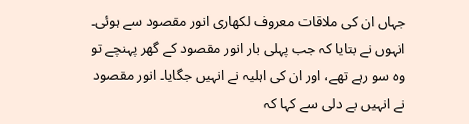جہاں ان کی ملاقات معروف لکھاری انور مقصود سے ہوئی۔ انہوں نے بتایا کہ جب پہلی بار انور مقصود کے گھر پہنچے تو وہ سو رہے تھے، اور ان کی اہلیہ نے انہیں جگایا۔ انور مقصود نے انہیں بے دلی سے کہا کہ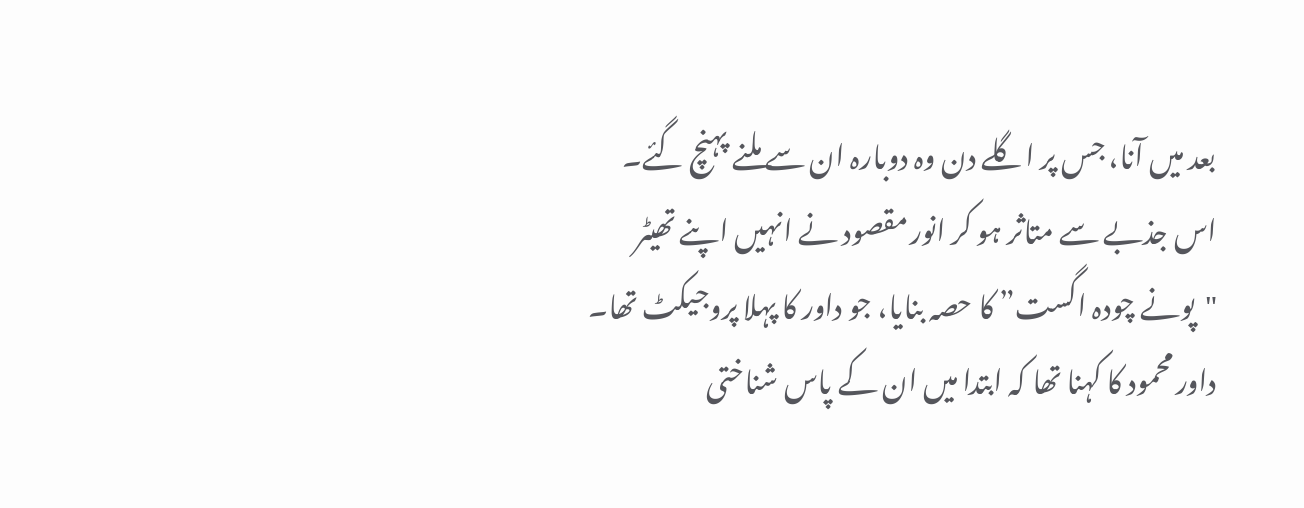بعد میں آنا، جس پر اگلے دن وہ دوبارہ ان سے ملنے پہنچ گئے۔ اس جذبے سے متاثر ہو کر انور مقصود نے انہیں اپنے تھیٹر "پونے چودہ اگست” کا حصہ بنایا، جو داور کا پہلا پروجیکٹ تھا۔
داور محمود کا کہنا تھا کہ ابتدا میں ان کے پاس شناختی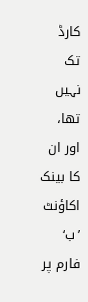کارڈ تک نہیں تھا، اور ان کا بینک اکاؤنٹ ’ب‘ فارم پر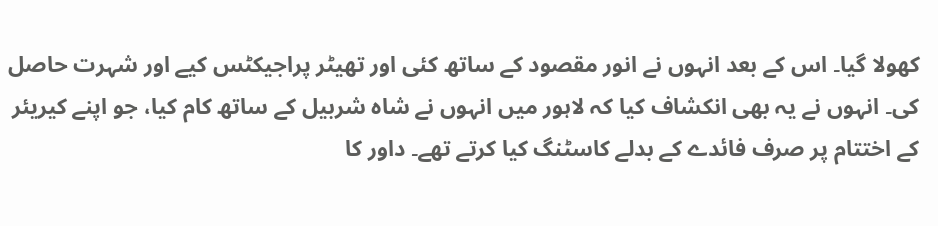کھولا گیا۔ اس کے بعد انہوں نے انور مقصود کے ساتھ کئی اور تھیٹر پراجیکٹس کیے اور شہرت حاصل کی۔ انہوں نے یہ بھی انکشاف کیا کہ لاہور میں انہوں نے شاہ شربیل کے ساتھ کام کیا، جو اپنے کیریئر کے اختتام پر صرف فائدے کے بدلے کاسٹنگ کیا کرتے تھے۔ داور کا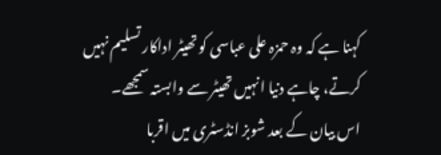کہنا ہے کہ وہ حمزہ علی عباسی کو تھیٹر اداکار تسلیم نہیں کرتے، چاہے دنیا انہیں تھیٹر سے وابستہ سمجھے۔
اس بیان کے بعد شوبز انڈسٹری میں اقربا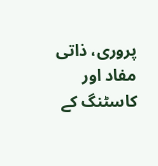پروری، ذاتی مفاد اور کاسٹنگ کے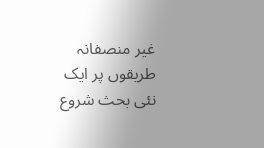غیر منصفانہ طریقوں پر ایک نئی بحث شروع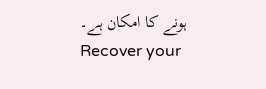ہونے کا امکان ہے۔
Recover your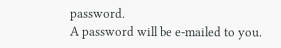password.
A password will be e-mailed to you.